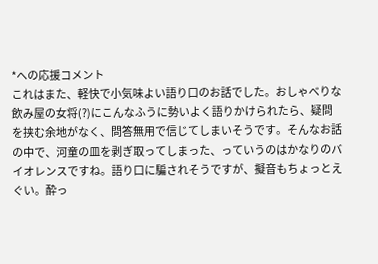*への応援コメント
これはまた、軽快で小気味よい語り口のお話でした。おしゃべりな飲み屋の女将(?)にこんなふうに勢いよく語りかけられたら、疑問を挟む余地がなく、問答無用で信じてしまいそうです。そんなお話の中で、河童の皿を剥ぎ取ってしまった、っていうのはかなりのバイオレンスですね。語り口に騙されそうですが、擬音もちょっとえぐい。酔っ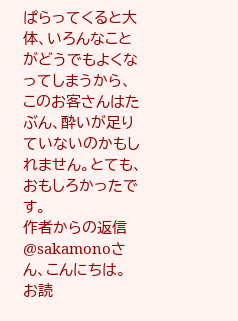ぱらってくると大体、いろんなことがどうでもよくなってしまうから、このお客さんはたぶん、酔いが足りていないのかもしれません。とても、おもしろかったです。
作者からの返信
@sakamonoさん、こんにちは。
お読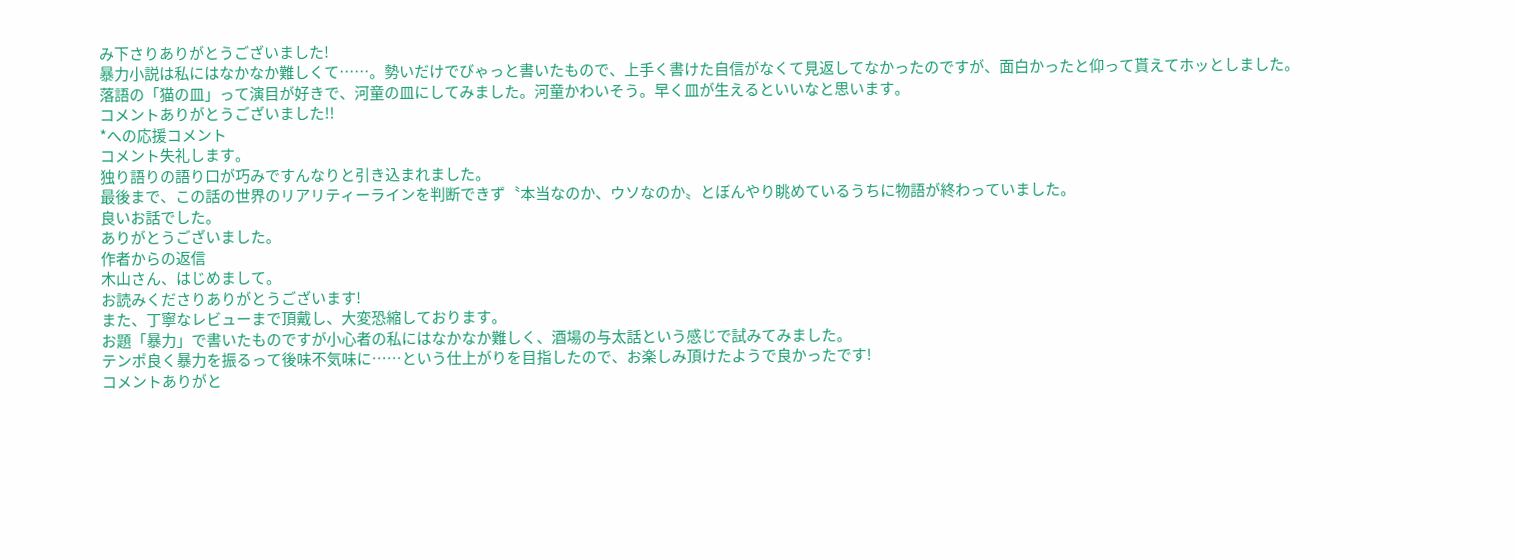み下さりありがとうございました!
暴力小説は私にはなかなか難しくて……。勢いだけでびゃっと書いたもので、上手く書けた自信がなくて見返してなかったのですが、面白かったと仰って貰えてホッとしました。
落語の「猫の皿」って演目が好きで、河童の皿にしてみました。河童かわいそう。早く皿が生えるといいなと思います。
コメントありがとうございました!!
*への応援コメント
コメント失礼します。
独り語りの語り口が巧みですんなりと引き込まれました。
最後まで、この話の世界のリアリティーラインを判断できず〝本当なのか、ウソなのか〟とぼんやり眺めているうちに物語が終わっていました。
良いお話でした。
ありがとうございました。
作者からの返信
木山さん、はじめまして。
お読みくださりありがとうございます!
また、丁寧なレビューまで頂戴し、大変恐縮しております。
お題「暴力」で書いたものですが小心者の私にはなかなか難しく、酒場の与太話という感じで試みてみました。
テンポ良く暴力を振るって後味不気味に……という仕上がりを目指したので、お楽しみ頂けたようで良かったです!
コメントありがと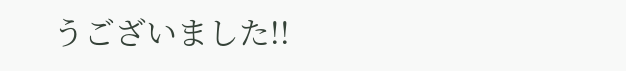うございました!!